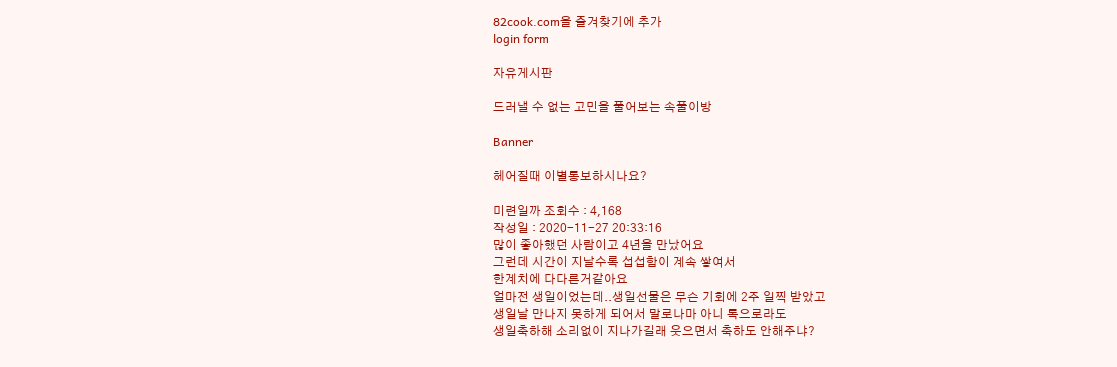82cook.com을 즐겨찾기에 추가
login form

자유게시판

드러낼 수 없는 고민을 풀어보는 속풀이방

Banner

헤어질때 이별통보하시나요?

미련일까 조회수 : 4,168
작성일 : 2020-11-27 20:33:16
많이 좋아했던 사람이고 4년을 만났어요
그런데 시간이 지날수록 섭섭함이 계속 쌓여서
한계치에 다다른거같아요
얼마전 생일이었는데..생일선물은 무슨 기회에 2주 일찍 받았고
생일날 만나지 못하게 되어서 말로나마 아니 톡으로라도
생일축하해 소리없이 지나가길래 웃으면서 축하도 안해주냐?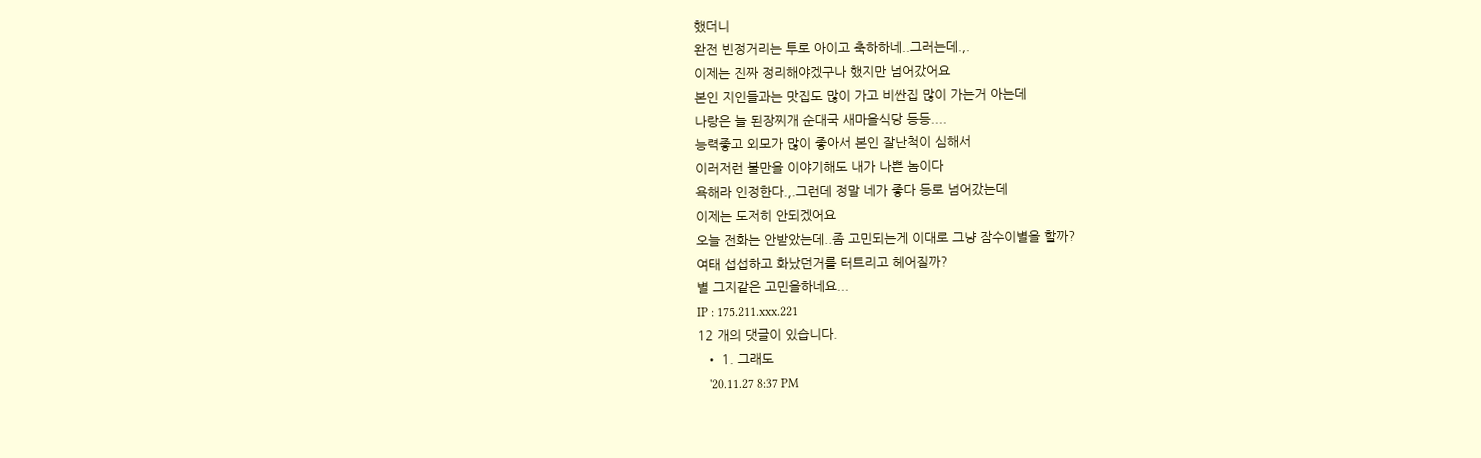했더니
완전 빈정거리는 투로 아이고 축하하네..그러는데.,.
이제는 진짜 정리해야겠구나 했지만 넘어갔어요
본인 지인들과는 맛집도 많이 가고 비싼집 많이 가는거 아는데
나랑은 늘 된장찌개 순대국 새마을식당 등등....
능력좋고 외모가 많이 좋아서 본인 잘난척이 심해서
이러저런 불만을 이야기해도 내가 나쁜 놈이다
욕해라 인정한다.,.그런데 정말 네가 좋다 등로 넘어갔는데
이제는 도저히 안되겠어요
오늘 전화는 안받았는데..좀 고민되는게 이대로 그냥 잠수이별을 할까?
여태 섭섭하고 화났던거를 터트리고 헤어질까?
별 그지같은 고민을하네요...
IP : 175.211.xxx.221
12 개의 댓글이 있습니다.
  • 1. 그래도
    '20.11.27 8:37 PM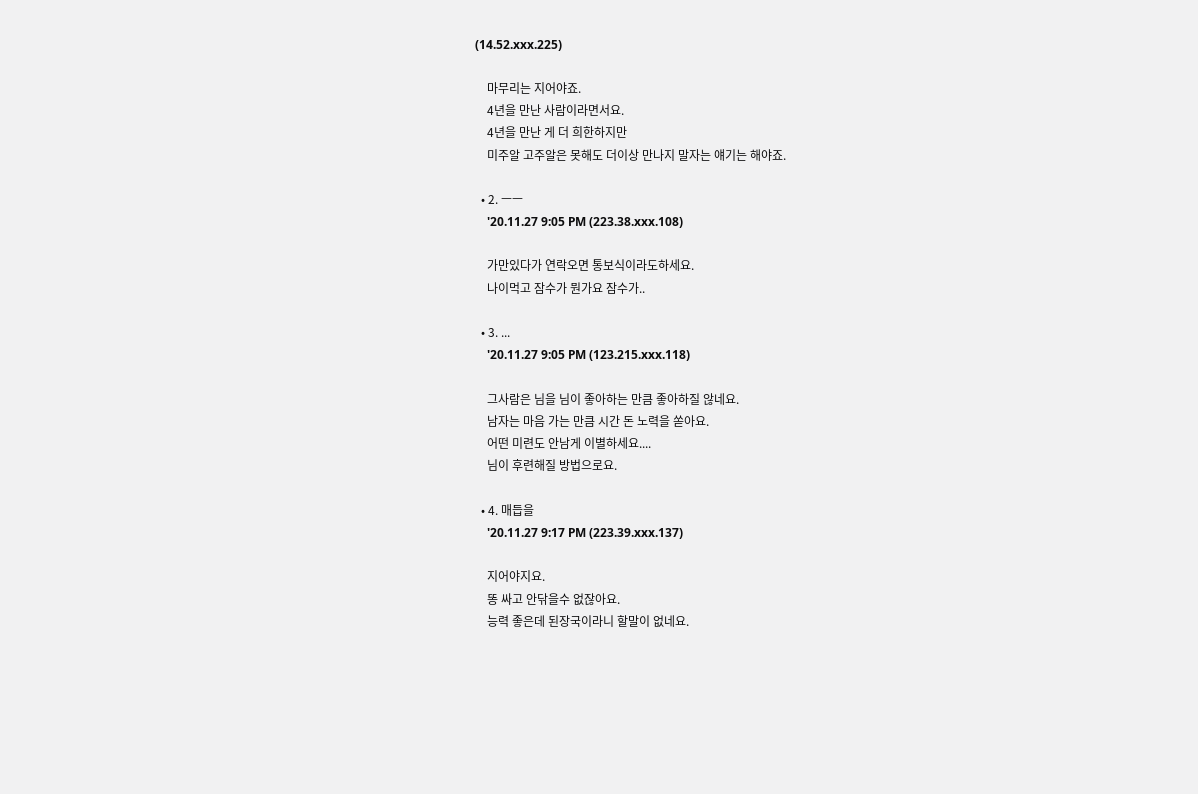(14.52.xxx.225)

    마무리는 지어야죠.
    4년을 만난 사람이라면서요.
    4년을 만난 게 더 희한하지만
    미주알 고주알은 못해도 더이상 만나지 말자는 얘기는 해야죠.

  • 2. ㅡㅡ
    '20.11.27 9:05 PM (223.38.xxx.108)

    가만있다가 연락오면 통보식이라도하세요.
    나이먹고 잠수가 뭔가요 잠수가..

  • 3. ...
    '20.11.27 9:05 PM (123.215.xxx.118)

    그사람은 님을 님이 좋아하는 만큼 좋아하질 않네요.
    남자는 마음 가는 만큼 시간 돈 노력을 쏟아요.
    어떤 미련도 안남게 이별하세요....
    님이 후련해질 방법으로요.

  • 4. 매듭을
    '20.11.27 9:17 PM (223.39.xxx.137)

    지어야지요.
    똥 싸고 안닦을수 없잖아요.
    능력 좋은데 된장국이라니 할말이 없네요.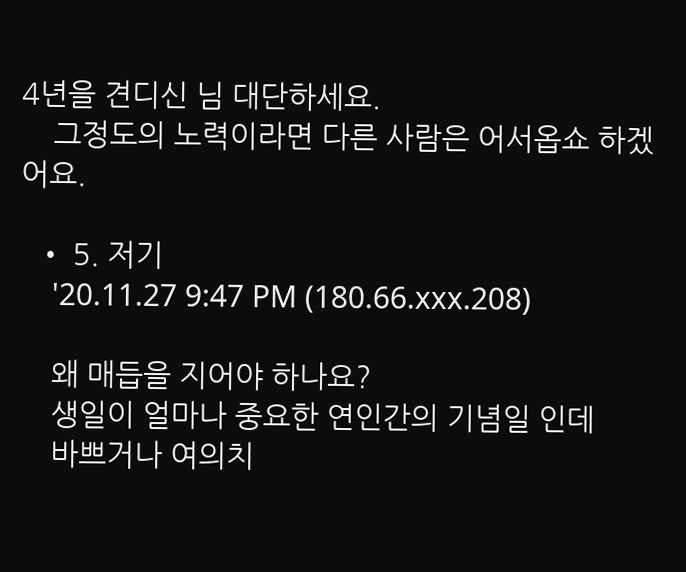4년을 견디신 님 대단하세요.
    그정도의 노력이라면 다른 사람은 어서옵쇼 하겠어요.

  • 5. 저기
    '20.11.27 9:47 PM (180.66.xxx.208)

    왜 매듭을 지어야 하나요?
    생일이 얼마나 중요한 연인간의 기념일 인데
    바쁘거나 여의치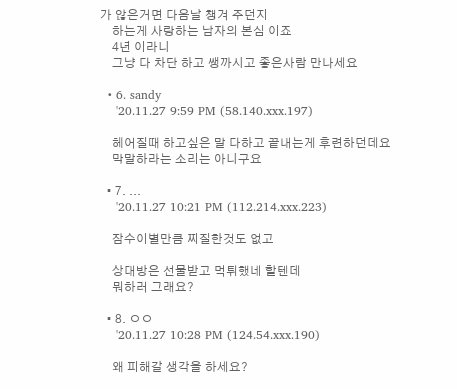가 않은거면 다음날 챙겨 주던지
    하는게 사랑하는 남자의 본심 이죠
    4년 이라니
    그냥 다 차단 하고 쌩까시고 좋은사람 만나세요

  • 6. sandy
    '20.11.27 9:59 PM (58.140.xxx.197)

    헤어질때 하고싶은 말 다하고 끝내는게 후련하던데요
    막말하라는 소리는 아니구요

  • 7. ...
    '20.11.27 10:21 PM (112.214.xxx.223)

    잠수이별만큼 찌질한것도 없고

    상대방은 선물받고 먹튀했네 할텐데
    뭐하러 그래요?

  • 8. ㅇㅇ
    '20.11.27 10:28 PM (124.54.xxx.190)

    왜 피해갈 생각을 하세요?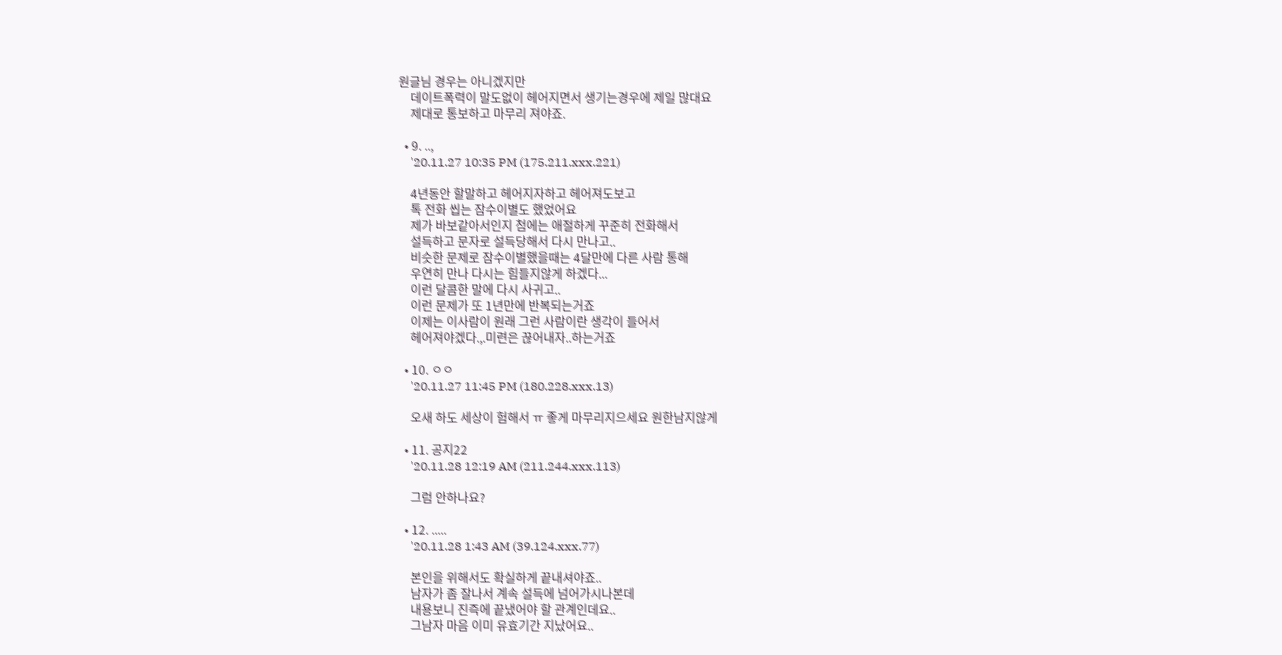원글님 경우는 아니겠지만
    데이트폭력이 말도없이 헤어지면서 생기는경우에 제일 많대요
    제대로 통보하고 마무리 져야죠.

  • 9. ..,
    '20.11.27 10:35 PM (175.211.xxx.221)

    4년동안 할말하고 헤어지자하고 헤어져도보고
    톡 전화 씹는 잠수이별도 했었어요
    제가 바보같아서인지 첨에는 애절하게 꾸준히 전화해서
    설득하고 문자로 설득당해서 다시 만나고..
    비슷한 문제로 잠수이별했을때는 4달만에 다른 사람 통해
    우연히 만나 다시는 힘들지않게 하겠다...
    이런 달콤한 말에 다시 사귀고..
    이런 문제가 또 1년만에 반복되는거죠
    이제는 이사람이 원래 그런 사람이란 생각이 들어서
    헤어져야겠다.,.미련은 끊어내자..하는거죠

  • 10. ㅇㅇ
    '20.11.27 11:45 PM (180.228.xxx.13)

    오새 하도 세상이 험해서 ㅠ 좋게 마무리지으세요 원한남지않게

  • 11. 공지22
    '20.11.28 12:19 AM (211.244.xxx.113)

    그럼 안하나요?

  • 12. .....
    '20.11.28 1:43 AM (39.124.xxx.77)

    본인을 위해서도 확실하게 끝내셔야죠..
    남자가 좀 잘나서 계속 설득에 넘어가시나본데
    내용보니 진즉에 끝냈어야 할 관계인데요..
    그남자 마음 이미 유효기간 지났어요..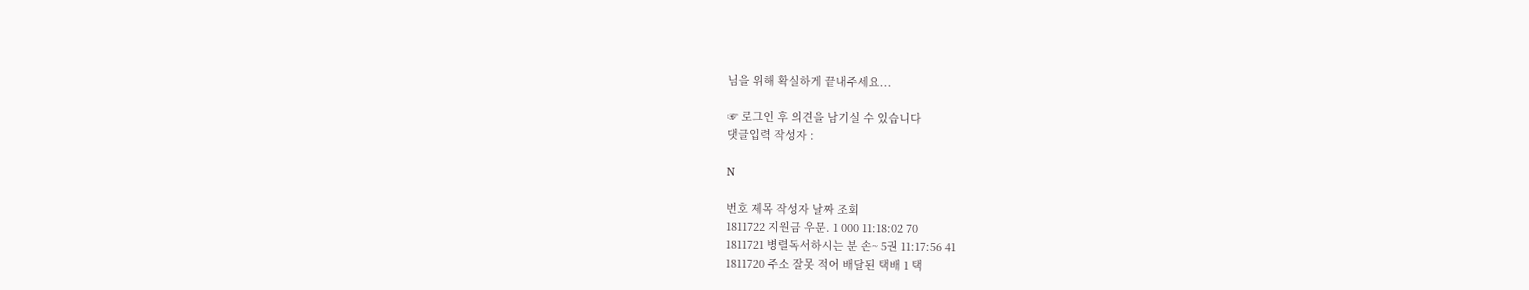님을 위해 확실하게 끝내주세요...

☞ 로그인 후 의견을 남기실 수 있습니다
댓글입력 작성자 :

N

번호 제목 작성자 날짜 조회
1811722 지원금 우문. 1 000 11:18:02 70
1811721 병렬독서하시는 분 손~ 5권 11:17:56 41
1811720 주소 잘못 적어 배달된 택배 1 택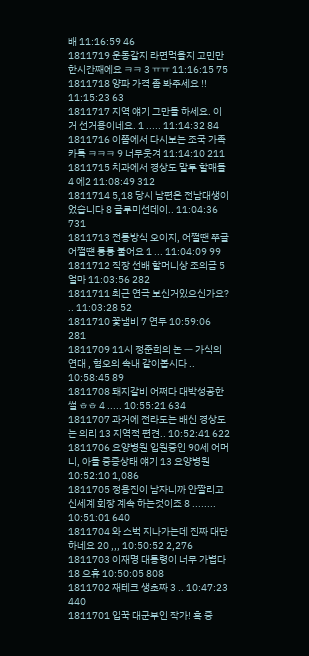배 11:16:59 46
1811719 운동갈지 라면먹을지 고민만 한시간째에요 ㅋㅋ 3 ㅠㅠ 11:16:15 75
1811718 양파 가격 좀 봐주세요 !! 11:15:23 63
1811717 지역 얘기 그만들 하세요. 이거 선거용이네요. 1 ..... 11:14:32 84
1811716 이쯤에서 다시보는 조국 가족 카톡 ㅋㅋㅋ 9 너무웃겨 11:14:10 211
1811715 치과에서 경상도 말투 할매들 4 에2 11:08:49 312
1811714 5,18 당시 남편은 전남대생이었습니다 8 글루미선데이.. 11:04:36 731
1811713 전통방식 오이지, 어쩔땐 쭈글 어쩔떈 퉁퉁 불어요 1 ... 11:04:09 99
1811712 직장 선배 할머니상 조의금 5 얼마 11:03:56 282
1811711 최근 연극 보신거있으신가요? .. 11:03:28 52
1811710 꽃냄비 7 연두 10:59:06 281
1811709 11시 정준희의 논 ㅡ 가식의 연대 , 혐오의 속내 같이봅시다 .. 10:58:45 89
1811708 돼지갈비 어쩌다 대박성공한 썰 ㅎㅎ 4 ..... 10:55:21 634
1811707 과거에 전라도는 배신 경상도는 의리 13 지역적 편견.. 10:52:41 622
1811706 요양병원 입원중인 90세 어머니, 아들 중증상태 얘기 13 요양병원 10:52:10 1,086
1811705 정용진이 남자니까 안짤리고 신세계 회장 계속 하는것이죠 8 ........ 10:51:01 640
1811704 와 스벅 지나가는데 진짜 대단하네요 20 ,,, 10:50:52 2,276
1811703 이재명 대통령이 너무 가볍다 18 으휴 10:50:05 808
1811702 재테크 생초짜 3 .. 10:47:23 440
1811701 입꾹 대군부인 작가! 혹 중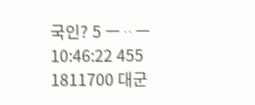국인? 5 ㅡᆢㅡ 10:46:22 455
1811700 대군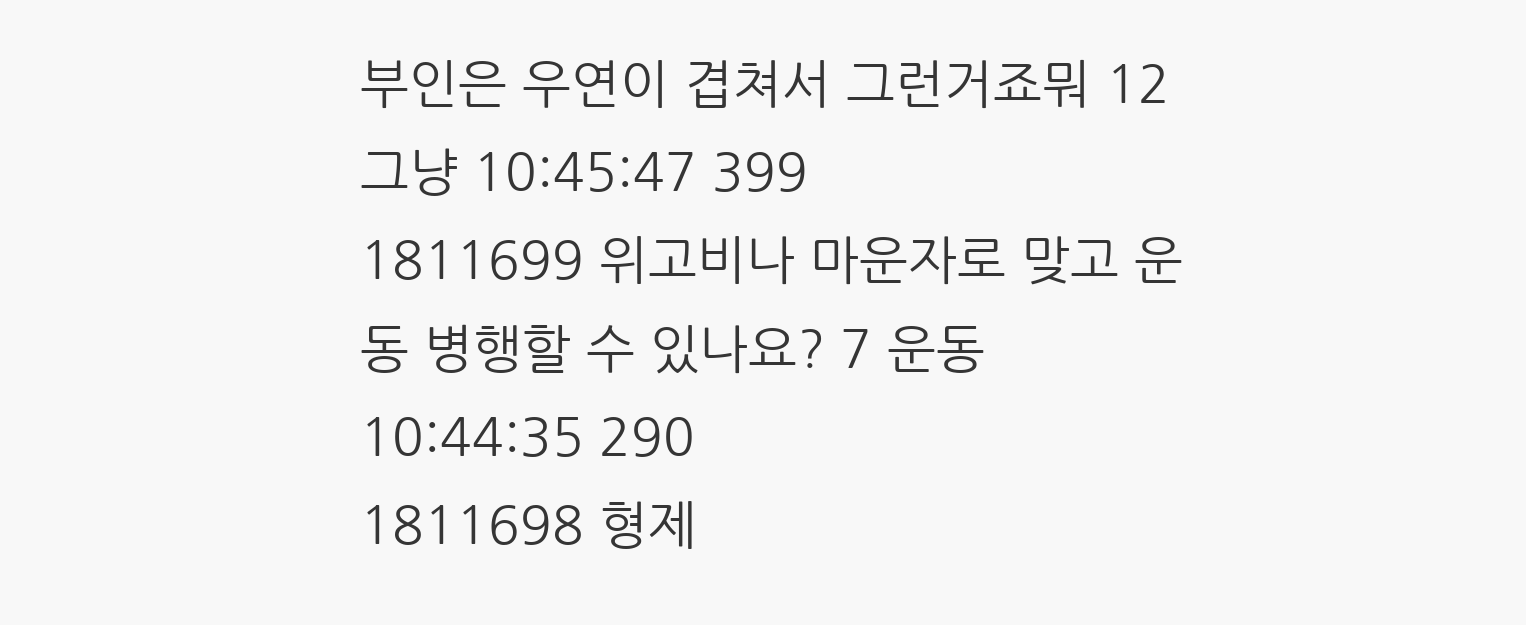부인은 우연이 겹쳐서 그런거죠뭐 12 그냥 10:45:47 399
1811699 위고비나 마운자로 맞고 운동 병행할 수 있나요? 7 운동 10:44:35 290
1811698 형제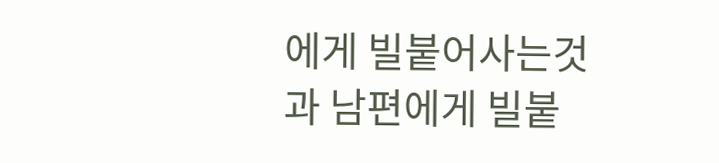에게 빌붙어사는것과 남편에게 빌붙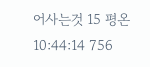어사는것 15 평온 10:44:14 756